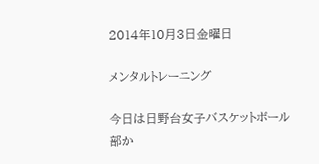2014年10月3日金曜日

メンタルトレーニング

今日は日野台女子バスケットボール部か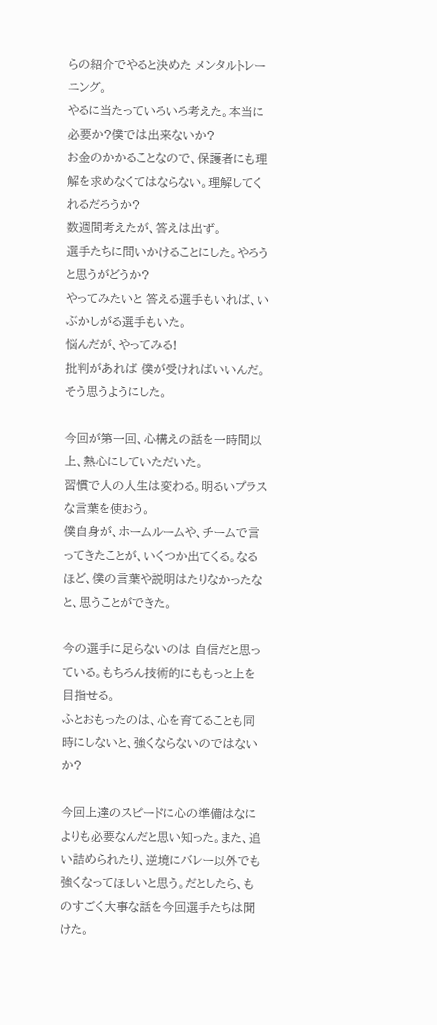らの紹介でやると決めた メンタルトレーニング。
やるに当たっていろいろ考えた。本当に必要か?僕では出来ないか?
お金のかかることなので、保護者にも理解を求めなくてはならない。理解してくれるだろうか?
数週間考えたが、答えは出ず。
選手たちに問いかけることにした。やろうと思うがどうか?
やってみたいと 答える選手もいれば、いぶかしがる選手もいた。
悩んだが、やってみる!
批判があれば 僕が受ければいいんだ。そう思うようにした。

今回が第一回、心構えの話を一時間以上、熱心にしていただいた。
習慣で人の人生は変わる。明るいプラスな言葉を使おう。
僕自身が、ホームルームや、チームで言ってきたことが、いくつか出てくる。なるほど、僕の言葉や説明はたりなかったなと、思うことができた。

今の選手に足らないのは 自信だと思っている。もちろん技術的にももっと上を目指せる。
ふとおもったのは、心を育てることも同時にしないと、強くならないのではないか?

今回上達のスピードに心の準備はなによりも必要なんだと思い知った。また、追い詰められたり、逆境にバレー以外でも強くなってほしいと思う。だとしたら、ものすごく大事な話を今回選手たちは聞けた。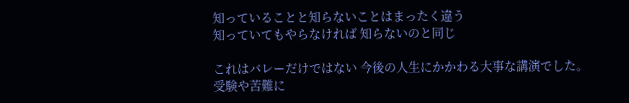知っていることと知らないことはまったく違う
知っていてもやらなければ 知らないのと同じ

これはバレーだけではない 今後の人生にかかわる大事な講演でした。受験や苦難に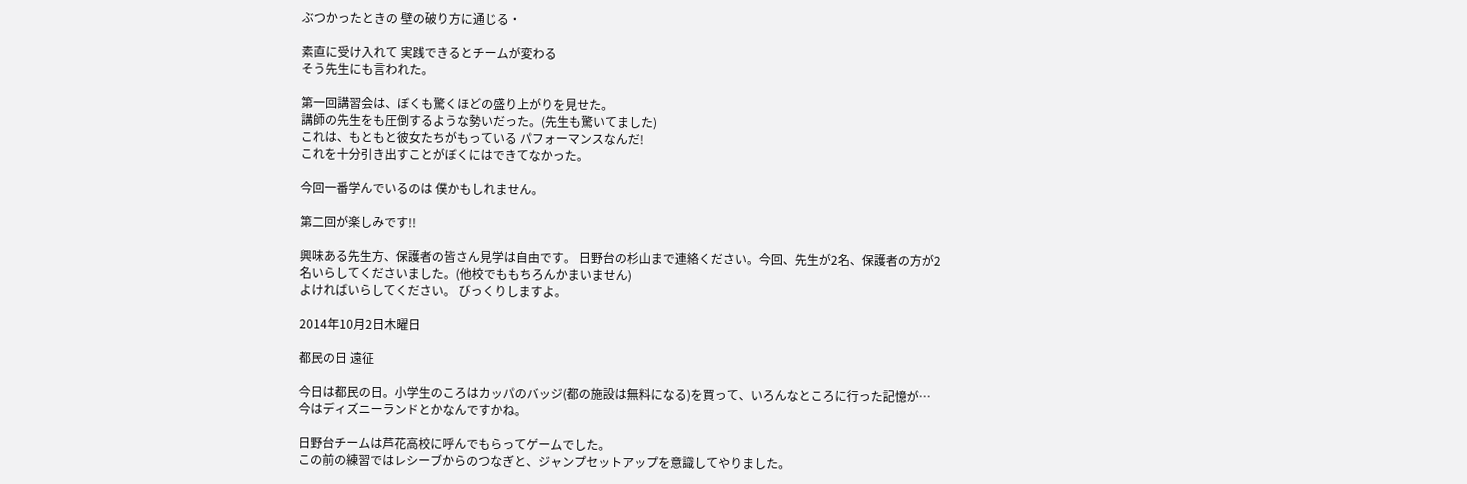ぶつかったときの 壁の破り方に通じる・

素直に受け入れて 実践できるとチームが変わる
そう先生にも言われた。

第一回講習会は、ぼくも驚くほどの盛り上がりを見せた。
講師の先生をも圧倒するような勢いだった。(先生も驚いてました)
これは、もともと彼女たちがもっている パフォーマンスなんだ!
これを十分引き出すことがぼくにはできてなかった。

今回一番学んでいるのは 僕かもしれません。

第二回が楽しみです!!

興味ある先生方、保護者の皆さん見学は自由です。 日野台の杉山まで連絡ください。今回、先生が2名、保護者の方が2名いらしてくださいました。(他校でももちろんかまいません)
よければいらしてください。 びっくりしますよ。

2014年10月2日木曜日

都民の日 遠征

今日は都民の日。小学生のころはカッパのバッジ(都の施設は無料になる)を買って、いろんなところに行った記憶が… 今はディズニーランドとかなんですかね。

日野台チームは芦花高校に呼んでもらってゲームでした。
この前の練習ではレシーブからのつなぎと、ジャンプセットアップを意識してやりました。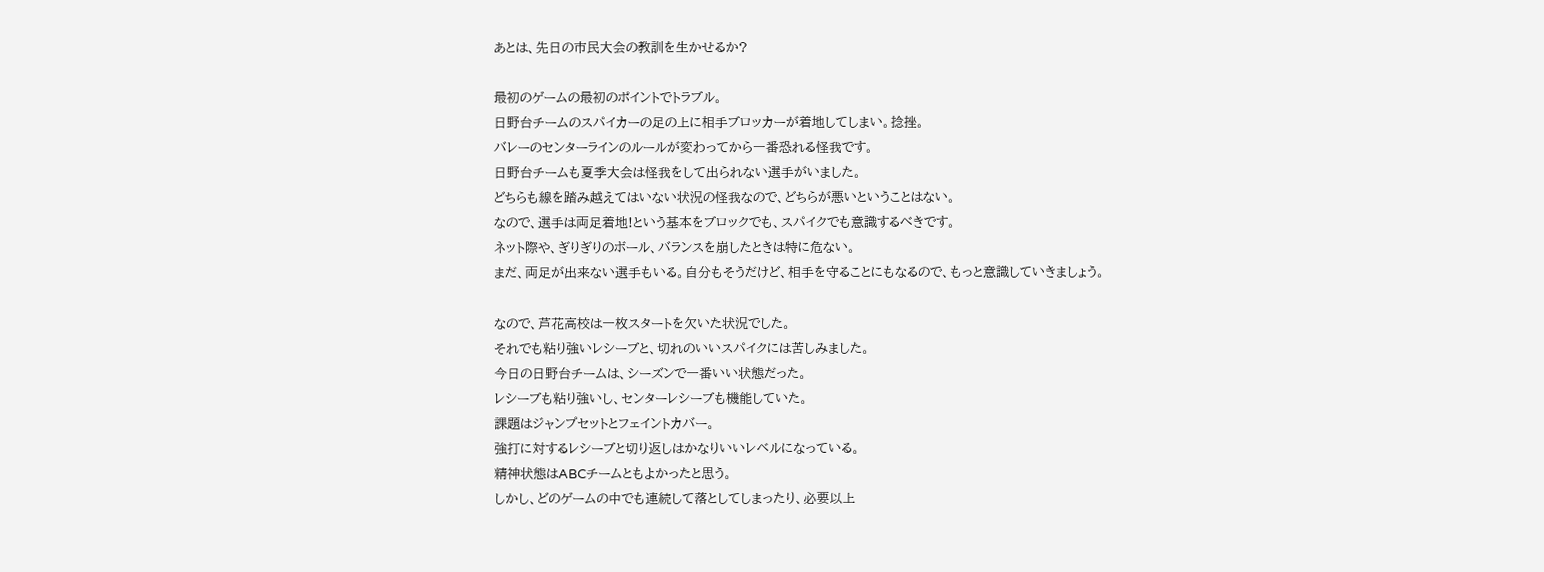あとは、先日の市民大会の教訓を生かせるか?

最初のゲームの最初のポイントでトラブル。
日野台チームのスパイカーの足の上に相手ブロッカーが着地してしまい。捻挫。
バレーのセンターラインのルールが変わってから一番恐れる怪我です。
日野台チームも夏季大会は怪我をして出られない選手がいました。
どちらも線を踏み越えてはいない状況の怪我なので、どちらが悪いということはない。
なので、選手は両足着地!という基本をブロックでも、スパイクでも意識するべきです。
ネット際や、ぎりぎりのボール、バランスを崩したときは特に危ない。
まだ、両足が出来ない選手もいる。自分もそうだけど、相手を守ることにもなるので、もっと意識していきましょう。

なので、芦花高校は一枚スタートを欠いた状況でした。
それでも粘り強いレシーブと、切れのいいスパイクには苦しみました。
今日の日野台チームは、シーズンで一番いい状態だった。
レシーブも粘り強いし、センターレシーブも機能していた。
課題はジャンプセットとフェイントカバー。
強打に対するレシーブと切り返しはかなりいいレベルになっている。
精神状態はABCチームともよかったと思う。
しかし、どのゲームの中でも連続して落としてしまったり、必要以上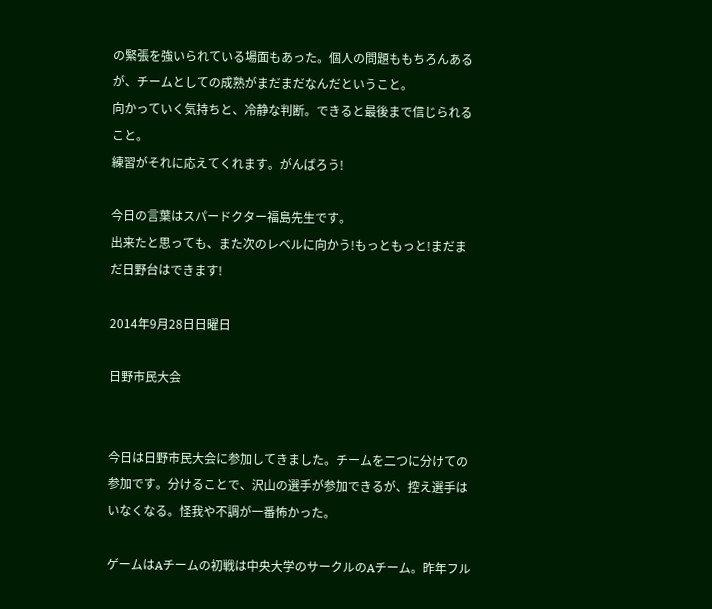の緊張を強いられている場面もあった。個人の問題ももちろんあるが、チームとしての成熟がまだまだなんだということ。
向かっていく気持ちと、冷静な判断。できると最後まで信じられること。
練習がそれに応えてくれます。がんばろう!

今日の言葉はスパードクター福島先生です。
出来たと思っても、また次のレベルに向かう!もっともっと!まだまだ日野台はできます!

2014年9月28日日曜日

日野市民大会


今日は日野市民大会に参加してきました。チームを二つに分けての参加です。分けることで、沢山の選手が参加できるが、控え選手はいなくなる。怪我や不調が一番怖かった。

ゲームはAチームの初戦は中央大学のサークルのAチーム。昨年フル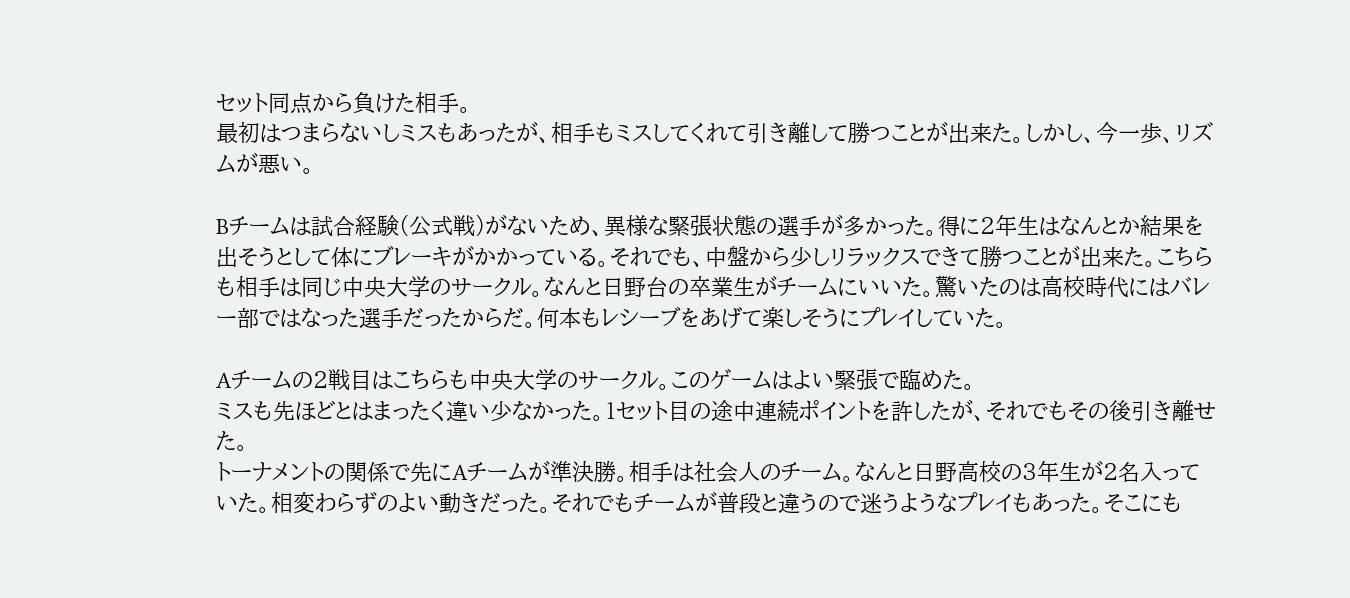セット同点から負けた相手。
最初はつまらないしミスもあったが、相手もミスしてくれて引き離して勝つことが出来た。しかし、今一歩、リズムが悪い。

Bチームは試合経験(公式戦)がないため、異様な緊張状態の選手が多かった。得に2年生はなんとか結果を出そうとして体にブレーキがかかっている。それでも、中盤から少しリラックスできて勝つことが出来た。こちらも相手は同じ中央大学のサークル。なんと日野台の卒業生がチームにいいた。驚いたのは高校時代にはバレー部ではなった選手だったからだ。何本もレシーブをあげて楽しそうにプレイしていた。

Aチームの2戦目はこちらも中央大学のサークル。このゲームはよい緊張で臨めた。
ミスも先ほどとはまったく違い少なかった。1セット目の途中連続ポイントを許したが、それでもその後引き離せた。
トーナメントの関係で先にAチームが準決勝。相手は社会人のチーム。なんと日野高校の3年生が2名入っていた。相変わらずのよい動きだった。それでもチームが普段と違うので迷うようなプレイもあった。そこにも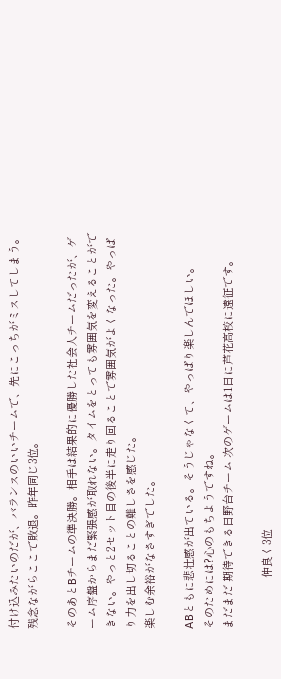付け込みたいのだが、バランスのいいチームで、先にこっちがミスしてしまう。
残念ながらここで敗退。昨年同じ3位。

そのあとBチームの準決勝。相手は結果的に優勝した社会人チームだったが、ゲーム序盤からまだ緊張感が取れない。タイムをとっても雰囲気を変えることができない。やっと2セット目の後半に走り回ることで雰囲気がよくなった。やっぱり力を出し切ることの難しさを感じた。
楽しむ余裕がなさすぎでした。

ABともに悲壮感が出ている。そうじゃなくて、やっぱり楽しんでほしい。
そのためには?心のもちようですね。
まだまだ 期待できる日野台チーム 次のゲームは1日に芦花高校に遠征です。

                 仲良く3位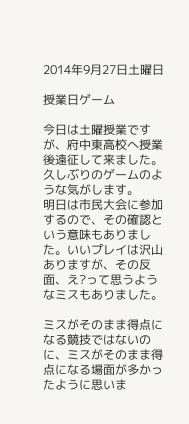2014年9月27日土曜日

授業日ゲーム

今日は土曜授業ですが、府中東高校へ授業後遠征して来ました。
久しぶりのゲームのような気がします。
明日は市民大会に参加するので、その確認という意味もありました。いいプレイは沢山ありますが、その反面、え?って思うようなミスもありました。

ミスがそのまま得点になる競技ではないのに、ミスがそのまま得点になる場面が多かったように思いま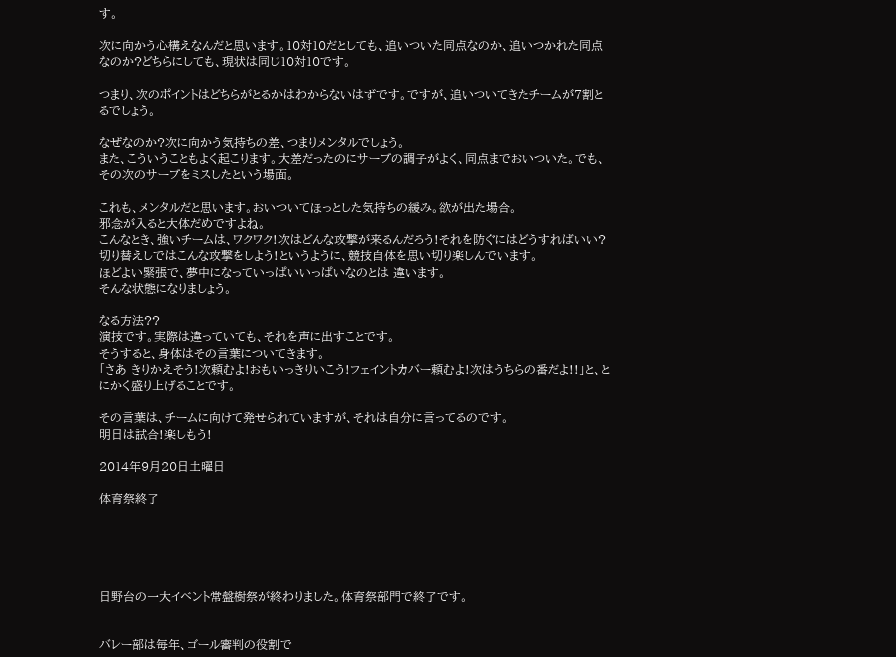す。

次に向かう心構えなんだと思います。10対10だとしても、追いついた同点なのか、追いつかれた同点なのか?どちらにしても、現状は同じ10対10です。

つまり、次のポイントはどちらがとるかはわからないはずです。ですが、追いついてきたチームが7割とるでしょう。

なぜなのか?次に向かう気持ちの差、つまりメンタルでしょう。
また、こういうこともよく起こります。大差だったのにサーブの調子がよく、同点までおいついた。でも、その次のサーブをミスしたという場面。

これも、メンタルだと思います。おいついてほっとした気持ちの緩み。欲が出た場合。
邪念が入ると大体だめですよね。
こんなとき、強いチームは、ワクワク!次はどんな攻撃が来るんだろう!それを防ぐにはどうすればいい?切り替えしではこんな攻撃をしよう!というように、競技自体を思い切り楽しんでいます。
ほどよい緊張で、夢中になっていっぱいいっぱいなのとは 違います。
そんな状態になりましょう。

なる方法??
演技です。実際は違っていても、それを声に出すことです。
そうすると、身体はその言葉についてきます。
「さあ きりかえそう!次頼むよ!おもいっきりいこう!フェイントカバー頼むよ!次はうちらの番だよ!!」と、とにかく盛り上げることです。

その言葉は、チームに向けて発せられていますが、それは自分に言ってるのです。
明日は試合!楽しもう!

2014年9月20日土曜日

体育祭終了





日野台の一大イベント常盤樹祭が終わりました。体育祭部門で終了です。


バレー部は毎年、ゴール審判の役割で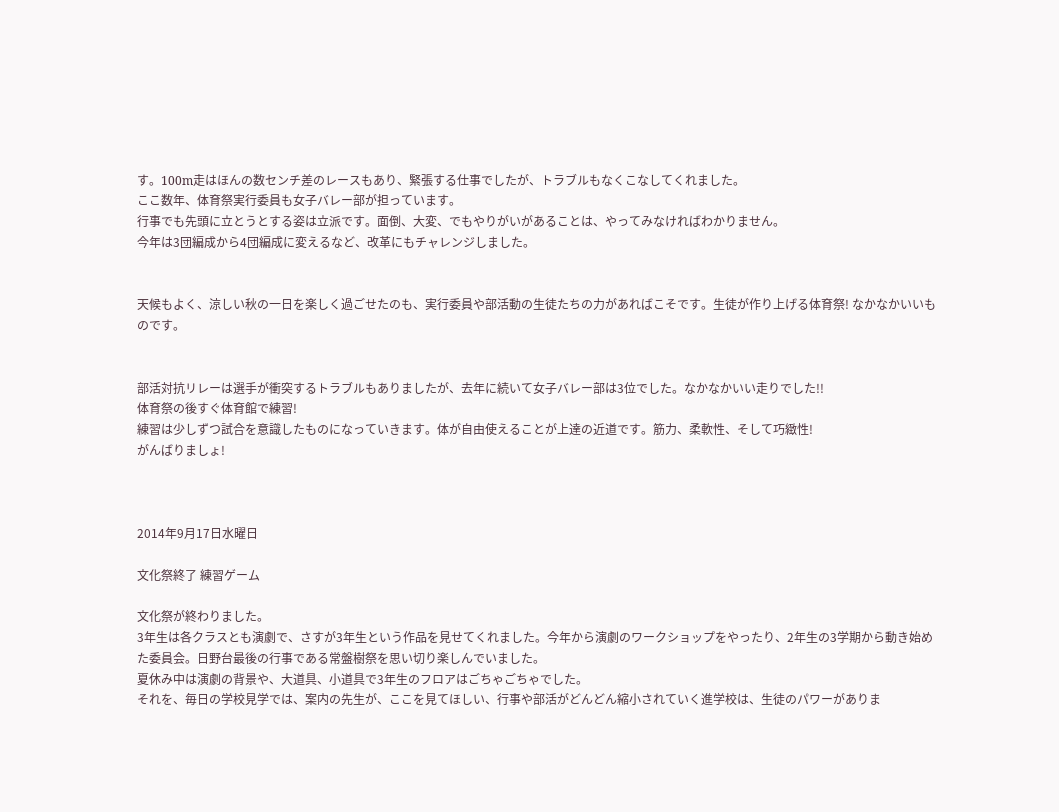す。100m走はほんの数センチ差のレースもあり、緊張する仕事でしたが、トラブルもなくこなしてくれました。
ここ数年、体育祭実行委員も女子バレー部が担っています。
行事でも先頭に立とうとする姿は立派です。面倒、大変、でもやりがいがあることは、やってみなければわかりません。
今年は3団編成から4団編成に変えるなど、改革にもチャレンジしました。


天候もよく、涼しい秋の一日を楽しく過ごせたのも、実行委員や部活動の生徒たちの力があればこそです。生徒が作り上げる体育祭! なかなかいいものです。


部活対抗リレーは選手が衝突するトラブルもありましたが、去年に続いて女子バレー部は3位でした。なかなかいい走りでした!!
体育祭の後すぐ体育館で練習!
練習は少しずつ試合を意識したものになっていきます。体が自由使えることが上達の近道です。筋力、柔軟性、そして巧緻性!
がんばりましょ!



2014年9月17日水曜日

文化祭終了 練習ゲーム

文化祭が終わりました。
3年生は各クラスとも演劇で、さすが3年生という作品を見せてくれました。今年から演劇のワークショップをやったり、2年生の3学期から動き始めた委員会。日野台最後の行事である常盤樹祭を思い切り楽しんでいました。
夏休み中は演劇の背景や、大道具、小道具で3年生のフロアはごちゃごちゃでした。
それを、毎日の学校見学では、案内の先生が、ここを見てほしい、行事や部活がどんどん縮小されていく進学校は、生徒のパワーがありま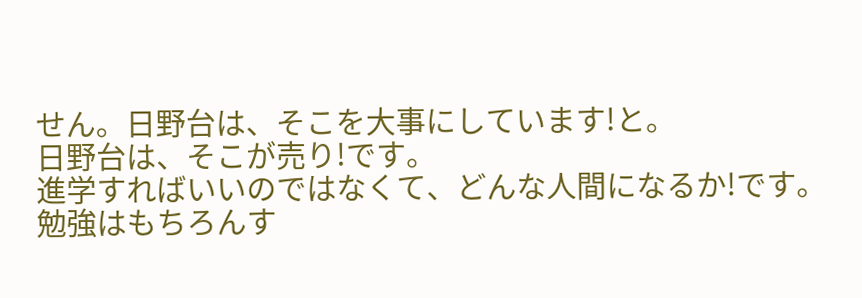せん。日野台は、そこを大事にしています!と。
日野台は、そこが売り!です。
進学すればいいのではなくて、どんな人間になるか!です。
勉強はもちろんす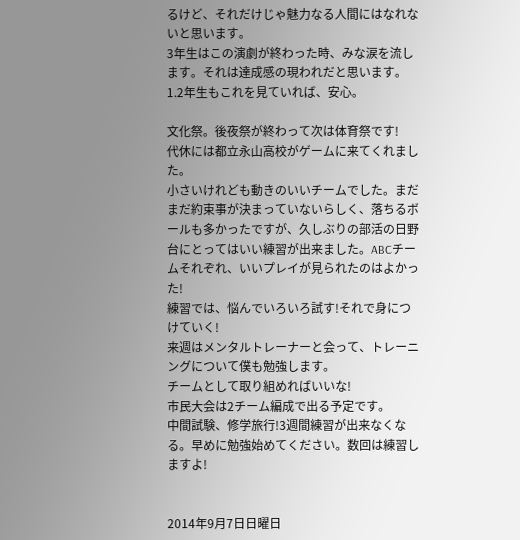るけど、それだけじゃ魅力なる人間にはなれないと思います。
3年生はこの演劇が終わった時、みな涙を流します。それは達成感の現われだと思います。
1.2年生もこれを見ていれば、安心。

文化祭。後夜祭が終わって次は体育祭です!
代休には都立永山高校がゲームに来てくれました。
小さいけれども動きのいいチームでした。まだまだ約束事が決まっていないらしく、落ちるボールも多かったですが、久しぶりの部活の日野台にとってはいい練習が出来ました。ABCチームそれぞれ、いいプレイが見られたのはよかった!
練習では、悩んでいろいろ試す!それで身につけていく!
来週はメンタルトレーナーと会って、トレーニングについて僕も勉強します。
チームとして取り組めればいいな!
市民大会は2チーム編成で出る予定です。
中間試験、修学旅行!3週間練習が出来なくなる。早めに勉強始めてください。数回は練習しますよ!


2014年9月7日日曜日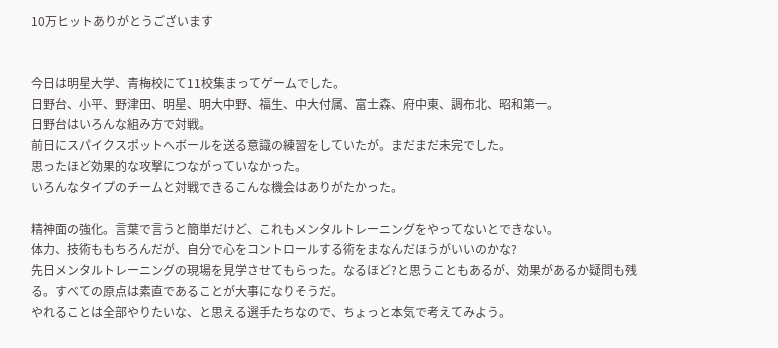10万ヒットありがとうございます


今日は明星大学、青梅校にて11校集まってゲームでした。
日野台、小平、野津田、明星、明大中野、福生、中大付属、富士森、府中東、調布北、昭和第一。
日野台はいろんな組み方で対戦。
前日にスパイクスポットへボールを送る意識の練習をしていたが。まだまだ未完でした。
思ったほど効果的な攻撃につながっていなかった。
いろんなタイプのチームと対戦できるこんな機会はありがたかった。

精神面の強化。言葉で言うと簡単だけど、これもメンタルトレーニングをやってないとできない。
体力、技術ももちろんだが、自分で心をコントロールする術をまなんだほうがいいのかな?
先日メンタルトレーニングの現場を見学させてもらった。なるほど?と思うこともあるが、効果があるか疑問も残る。すべての原点は素直であることが大事になりそうだ。
やれることは全部やりたいな、と思える選手たちなので、ちょっと本気で考えてみよう。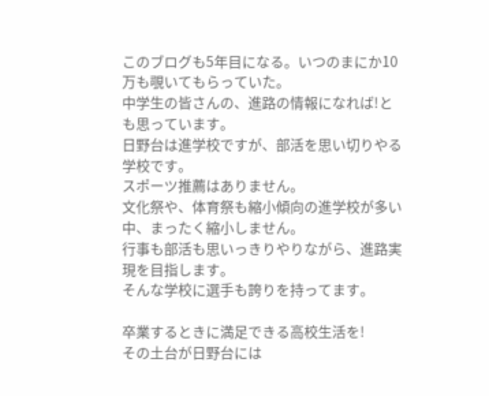このブログも5年目になる。いつのまにか10万も覗いてもらっていた。
中学生の皆さんの、進路の情報になれば!とも思っています。
日野台は進学校ですが、部活を思い切りやる学校です。
スポーツ推薦はありません。
文化祭や、体育祭も縮小傾向の進学校が多い中、まったく縮小しません。
行事も部活も思いっきりやりながら、進路実現を目指します。
そんな学校に選手も誇りを持ってます。

卒業するときに満足できる高校生活を!
その土台が日野台には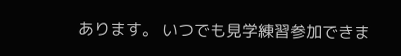あります。 いつでも見学練習参加できま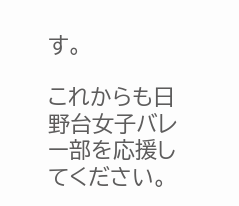す。

これからも日野台女子バレー部を応援してください。